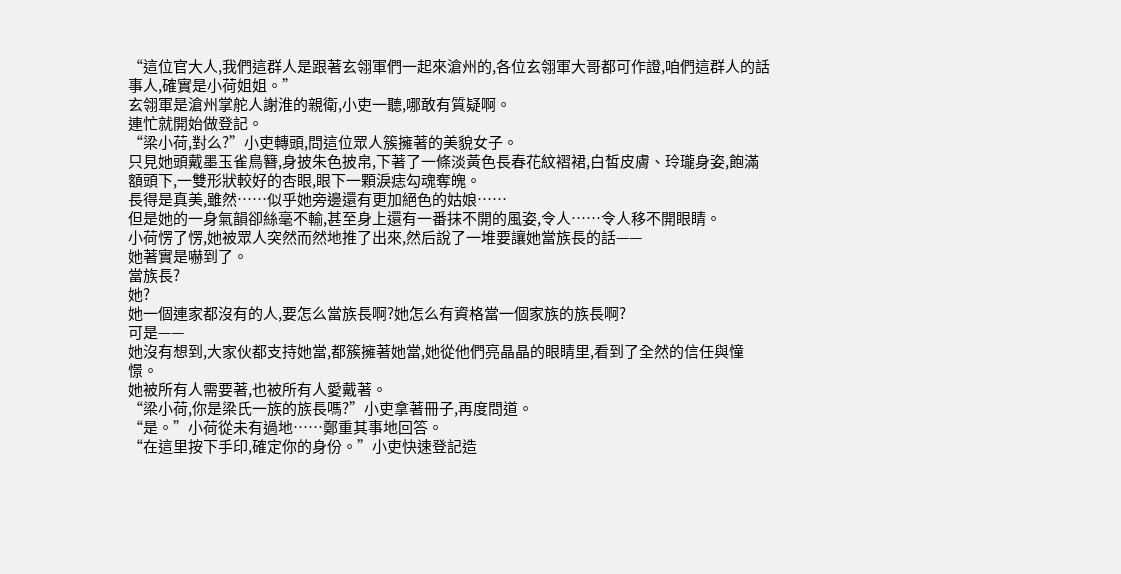“這位官大人,我們這群人是跟著玄翎軍們一起來滄州的,各位玄翎軍大哥都可作證,咱們這群人的話事人,確實是小荷姐姐。”
玄翎軍是滄州掌舵人謝淮的親衛,小吏一聽,哪敢有質疑啊。
連忙就開始做登記。
“梁小荷,對么?”小吏轉頭,問這位眾人簇擁著的美貌女子。
只見她頭戴墨玉雀鳥簪,身披朱色披帛,下著了一條淡黃色長春花紋褶裙,白皙皮膚、玲瓏身姿,飽滿額頭下,一雙形狀較好的杏眼,眼下一顆淚痣勾魂奪魄。
長得是真美,雖然……似乎她旁邊還有更加絕色的姑娘……
但是她的一身氣韻卻絲毫不輸,甚至身上還有一番抹不開的風姿,令人……令人移不開眼睛。
小荷愣了愣,她被眾人突然而然地推了出來,然后說了一堆要讓她當族長的話——
她著實是嚇到了。
當族長?
她?
她一個連家都沒有的人,要怎么當族長啊?她怎么有資格當一個家族的族長啊?
可是——
她沒有想到,大家伙都支持她當,都簇擁著她當,她從他們亮晶晶的眼睛里,看到了全然的信任與憧憬。
她被所有人需要著,也被所有人愛戴著。
“梁小荷,你是梁氏一族的族長嗎?”小吏拿著冊子,再度問道。
“是。”小荷從未有過地……鄭重其事地回答。
“在這里按下手印,確定你的身份。”小吏快速登記造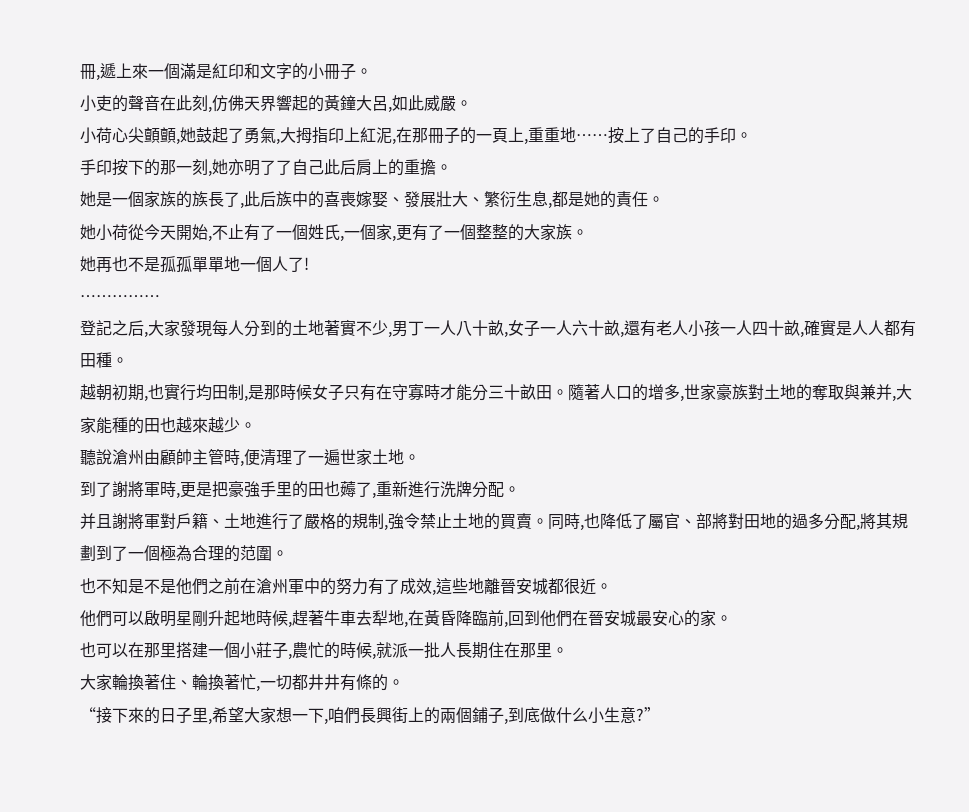冊,遞上來一個滿是紅印和文字的小冊子。
小吏的聲音在此刻,仿佛天界響起的黃鐘大呂,如此威嚴。
小荷心尖顫顫,她鼓起了勇氣,大拇指印上紅泥,在那冊子的一頁上,重重地……按上了自己的手印。
手印按下的那一刻,她亦明了了自己此后肩上的重擔。
她是一個家族的族長了,此后族中的喜喪嫁娶、發展壯大、繁衍生息,都是她的責任。
她小荷從今天開始,不止有了一個姓氏,一個家,更有了一個整整的大家族。
她再也不是孤孤單單地一個人了!
……………
登記之后,大家發現每人分到的土地著實不少,男丁一人八十畝,女子一人六十畝,還有老人小孩一人四十畝,確實是人人都有田種。
越朝初期,也實行均田制,是那時候女子只有在守寡時才能分三十畝田。隨著人口的增多,世家豪族對土地的奪取與兼并,大家能種的田也越來越少。
聽說滄州由顧帥主管時,便清理了一遍世家土地。
到了謝將軍時,更是把豪強手里的田也薅了,重新進行洗牌分配。
并且謝將軍對戶籍、土地進行了嚴格的規制,強令禁止土地的買賣。同時,也降低了屬官、部將對田地的過多分配,將其規劃到了一個極為合理的范圍。
也不知是不是他們之前在滄州軍中的努力有了成效,這些地離晉安城都很近。
他們可以啟明星剛升起地時候,趕著牛車去犁地,在黃昏降臨前,回到他們在晉安城最安心的家。
也可以在那里搭建一個小莊子,農忙的時候,就派一批人長期住在那里。
大家輪換著住、輪換著忙,一切都井井有條的。
“接下來的日子里,希望大家想一下,咱們長興街上的兩個鋪子,到底做什么小生意?”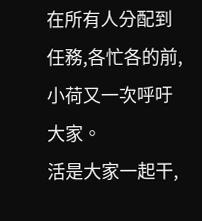在所有人分配到任務,各忙各的前,小荷又一次呼吁大家。
活是大家一起干,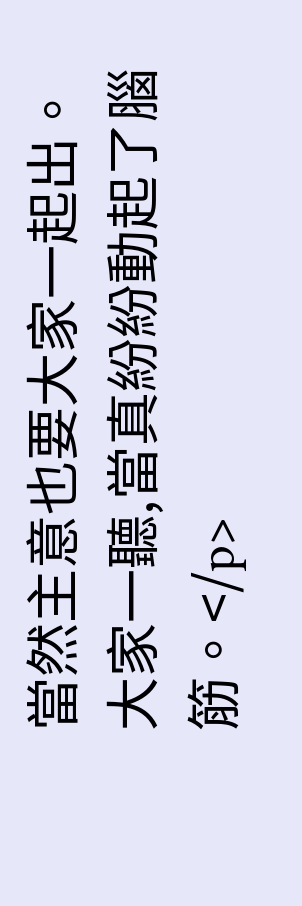當然主意也要大家一起出。
大家一聽,當真紛紛動起了腦筋。</p>